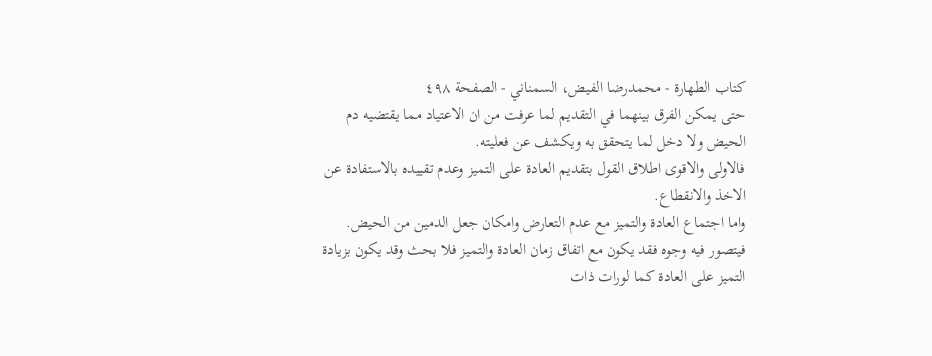كتاب الطهارة - محمدرضا الفيض، السمناني - الصفحة ٤٩٨
حتى يمكن الفرق بينهما في التقديم لما عرفت من ان الاعتياد مما يقتضيه دم الحيض ولا دخل لما يتحقق به ويكشف عن فعليته.
فالاولى والاقوى اطلاق القول بتقديم العادة على التميز وعدم تقييده بالاستفادة عن الاخذ والانقطاع.
واما اجتماع العادة والتميز مع عدم التعارض وامكان جعل الدمين من الحيض. فيتصور فيه وجوه فقد يكون مع اتفاق زمان العادة والتميز فلا بحث وقد يكون بزيادة التميز على العادة كما لورات ذات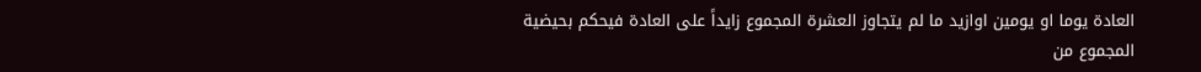العادة يوما او يومين اوازيد ما لم يتجاوز العشرة المجموع زايداً على العادة فيحكم بحيضية المجموع من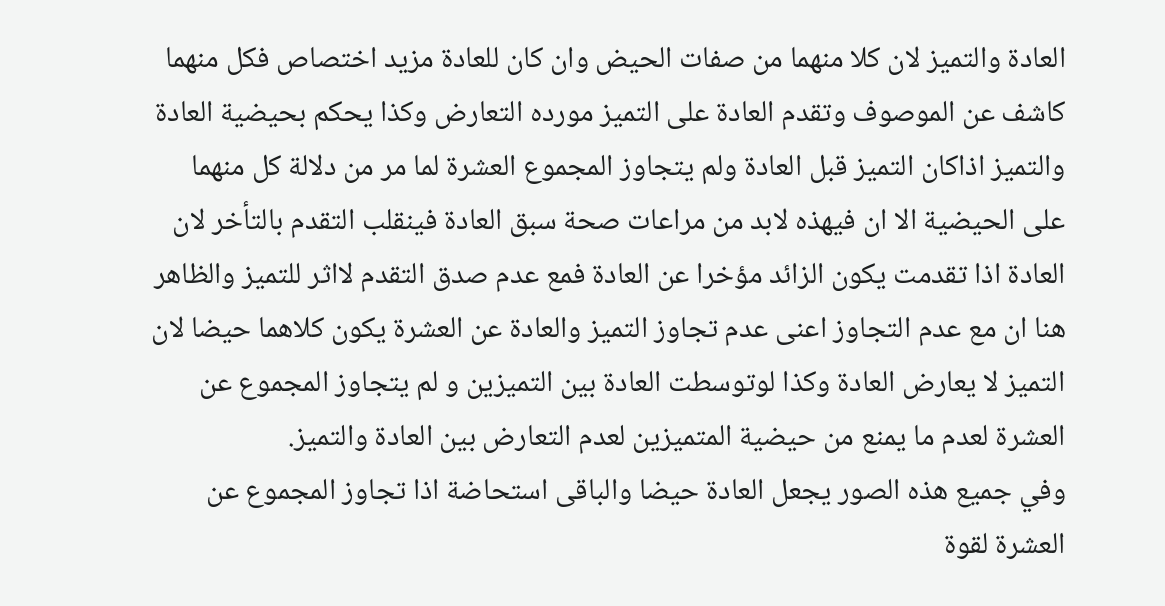العادة والتميز لان كلا منهما من صفات الحيض وان كان للعادة مزيد اختصاص فكل منهما كاشف عن الموصوف وتقدم العادة على التميز مورده التعارض وكذا يحكم بحيضية العادة والتميز اذاكان التميز قبل العادة ولم يتجاوز المجموع العشرة لما مر من دلالة كل منهما على الحيضية الا ان فيهذه لابد من مراعات صحة سبق العادة فينقلب التقدم بالتأخر لان العادة اذا تقدمت يكون الزائد مؤخرا عن العادة فمع عدم صدق التقدم لااثر للتميز والظاهر هنا ان مع عدم التجاوز اعنى عدم تجاوز التميز والعادة عن العشرة يكون كلاهما حيضا لان التميز لا يعارض العادة وكذا لوتوسطت العادة بين التميزين و لم يتجاوز المجموع عن العشرة لعدم ما يمنع من حيضية المتميزين لعدم التعارض بين العادة والتميز.
وفي جميع هذه الصور يجعل العادة حيضا والباقى استحاضة اذا تجاوز المجموع عن العشرة لقوة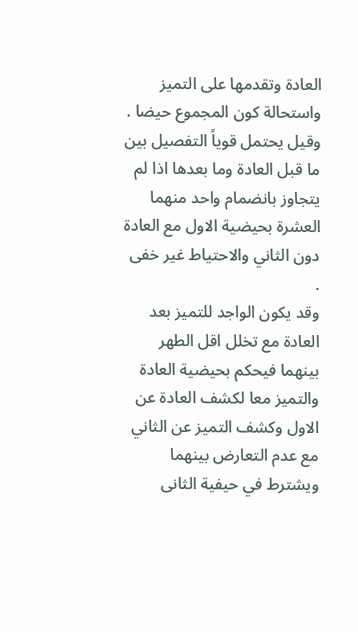العادة وتقدمها على التميز واستحالة كون المجموع حيضا .
وقيل يحتمل قوياً التفصيل بين ما قبل العادة وما بعدها اذا لم يتجاوز بانضمام واحد منهما العشرة بحيضية الاول مع العادة دون الثاني والاحتياط غير خفى .
وقد يكون الواجد للتميز بعد العادة مع تخلل اقل الطهر بينهما فيحكم بحيضية العادة والتميز معا لكشف العادة عن الاول وكشف التميز عن الثاني مع عدم التعارض بينهما ويشترط في حيفية الثانى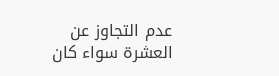عدم التجاوز عن العشرة سواء كان